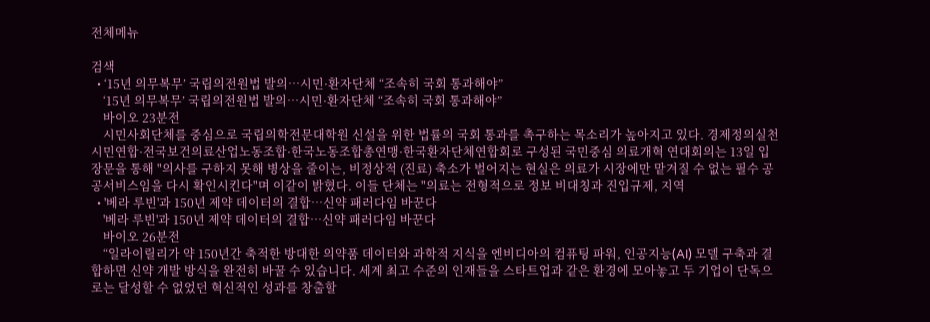전체메뉴

검색
  • ‘15년 의무복무’ 국립의전원법 발의…시민·환자단체 “조속히 국회 통과해야”
    ‘15년 의무복무’ 국립의전원법 발의…시민·환자단체 “조속히 국회 통과해야”
    바이오 23분전
    시민사회단체를 중심으로 국립의학전문대학원 신설을 위한 법률의 국회 통과를 촉구하는 목소리가 높아지고 있다. 경제정의실천시민연합·전국보건의료산업노동조합·한국노동조합총연맹·한국환자단체연합회로 구성된 국민중심 의료개혁 연대회의는 13일 입장문을 통해 "의사를 구하지 못해 병상을 줄이는, 비정상적 (진료) 축소가 벌어지는 현실은 의료가 시장에만 맡겨질 수 없는 필수 공공서비스임을 다시 확인시킨다"며 이같이 밝혔다. 이들 단체는 "의료는 전형적으로 정보 비대칭과 진입규제, 지역
  • '베라 루빈'과 150년 제약 데이터의 결합…신약 패러다임 바꾼다
    '베라 루빈'과 150년 제약 데이터의 결합…신약 패러다임 바꾼다
    바이오 26분전
    “일라이릴리가 약 150년간 축적한 방대한 의약품 데이터와 과학적 지식을 엔비디아의 컴퓨팅 파워, 인공지능(AI) 모델 구축과 결합하면 신약 개발 방식을 완전히 바꿀 수 있습니다. 세계 최고 수준의 인재들을 스타트업과 같은 환경에 모아놓고 두 기업이 단독으로는 달성할 수 없었던 혁신적인 성과를 창출할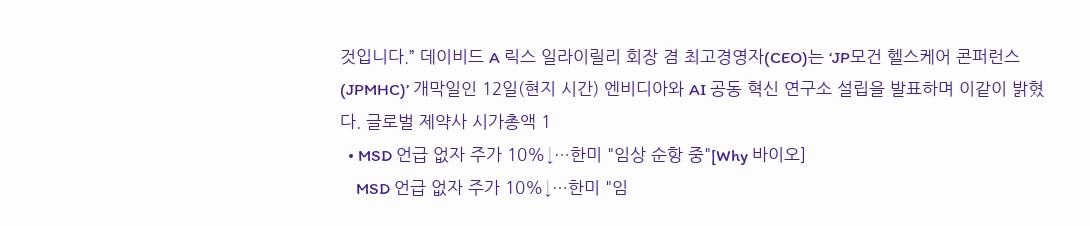것입니다.” 데이비드 A 릭스 일라이릴리 회장 겸 최고경영자(CEO)는 ‘JP모건 헬스케어 콘퍼런스(JPMHC)’ 개막일인 12일(현지 시간) 엔비디아와 AI 공동 혁신 연구소 설립을 발표하며 이같이 밝혔다. 글로벌 제약사 시가총액 1
  • MSD 언급 없자 주가 10%↓…한미 "임상 순항 중"[Why 바이오]
    MSD 언급 없자 주가 10%↓…한미 "임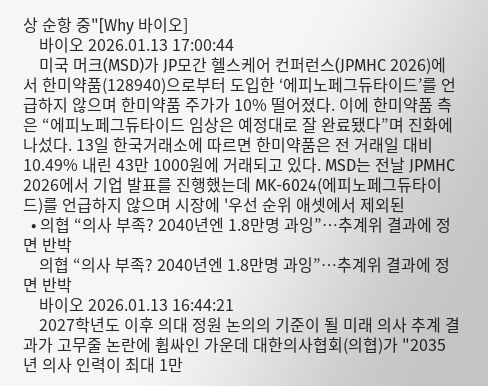상 순항 중"[Why 바이오]
    바이오 2026.01.13 17:00:44
    미국 머크(MSD)가 JP모간 헬스케어 컨퍼런스(JPMHC 2026)에서 한미약품(128940)으로부터 도입한 ‘에피노페그듀타이드’를 언급하지 않으며 한미약품 주가가 10% 떨어졌다. 이에 한미약품 측은 “에피노페그듀타이드 임상은 예정대로 잘 완료됐다”며 진화에 나섰다. 13일 한국거래소에 따르면 한미약품은 전 거래일 대비 10.49% 내린 43만 1000원에 거래되고 있다. MSD는 전날 JPMHC 2026에서 기업 발표를 진행했는데 MK-6024(에피노페그듀타이드)를 언급하지 않으며 시장에 '우선 순위 애셋에서 제외된
  • 의협 “의사 부족? 2040년엔 1.8만명 과잉”…추계위 결과에 정면 반박
    의협 “의사 부족? 2040년엔 1.8만명 과잉”…추계위 결과에 정면 반박
    바이오 2026.01.13 16:44:21
    2027학년도 이후 의대 정원 논의의 기준이 될 미래 의사 추계 결과가 고무줄 논란에 휩싸인 가운데 대한의사협회(의협)가 "2035년 의사 인력이 최대 1만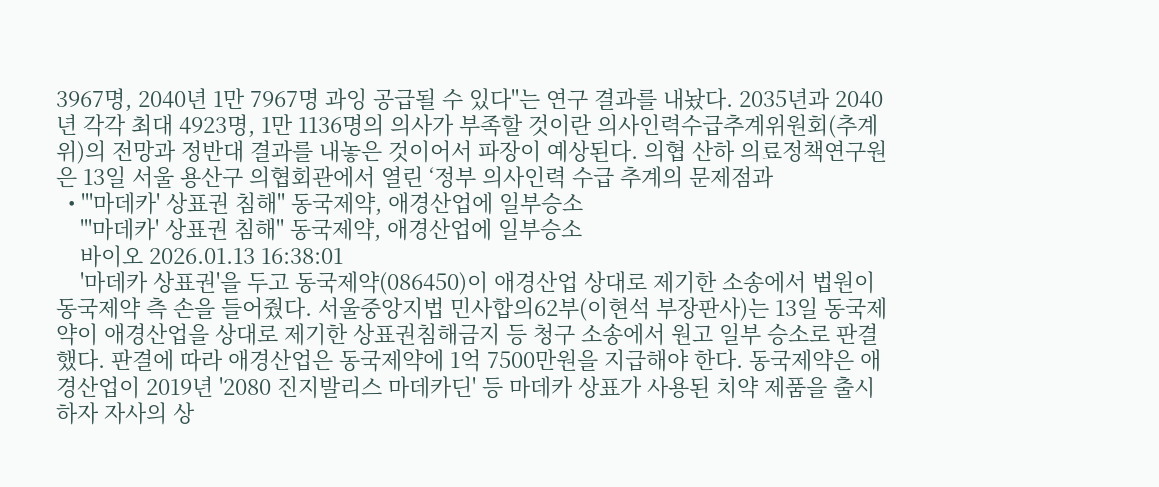3967명, 2040년 1만 7967명 과잉 공급될 수 있다"는 연구 결과를 내놨다. 2035년과 2040년 각각 최대 4923명, 1만 1136명의 의사가 부족할 것이란 의사인력수급추계위원회(추계위)의 전망과 정반대 결과를 내놓은 것이어서 파장이 예상된다. 의협 산하 의료정책연구원은 13일 서울 용산구 의협회관에서 열린 ‘정부 의사인력 수급 추계의 문제점과
  • "'마데카' 상표권 침해" 동국제약, 애경산업에 일부승소
    "'마데카' 상표권 침해" 동국제약, 애경산업에 일부승소
    바이오 2026.01.13 16:38:01
    '마데카 상표권'을 두고 동국제약(086450)이 애경산업 상대로 제기한 소송에서 법원이 동국제약 측 손을 들어줬다. 서울중앙지법 민사합의62부(이현석 부장판사)는 13일 동국제약이 애경산업을 상대로 제기한 상표권침해금지 등 청구 소송에서 원고 일부 승소로 판결했다. 판결에 따라 애경산업은 동국제약에 1억 7500만원을 지급해야 한다. 동국제약은 애경산업이 2019년 '2080 진지발리스 마데카딘' 등 마데카 상표가 사용된 치약 제품을 출시하자 자사의 상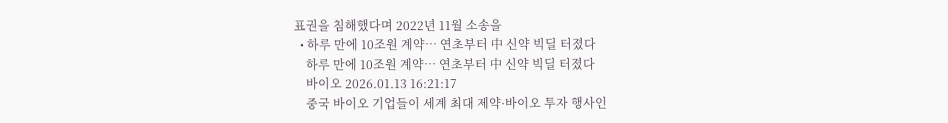표권을 침해했다며 2022년 11월 소송을
  • 하루 만에 10조원 계약… 연초부터 中 신약 빅딜 터졌다
    하루 만에 10조원 계약… 연초부터 中 신약 빅딜 터졌다
    바이오 2026.01.13 16:21:17
    중국 바이오 기업들이 세계 최대 제약·바이오 투자 행사인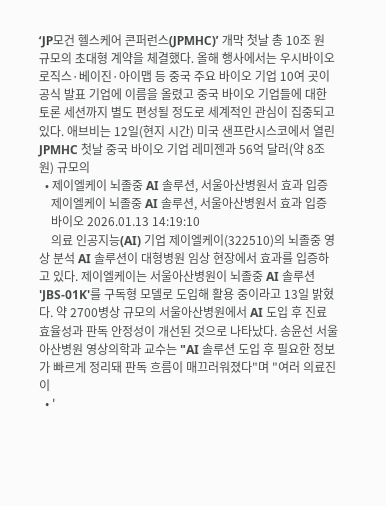‘JP모건 헬스케어 콘퍼런스(JPMHC)’ 개막 첫날 총 10조 원 규모의 초대형 계약을 체결했다. 올해 행사에서는 우시바이오로직스·베이진·아이맵 등 중국 주요 바이오 기업 10여 곳이 공식 발표 기업에 이름을 올렸고 중국 바이오 기업들에 대한 토론 세션까지 별도 편성될 정도로 세계적인 관심이 집중되고 있다. 애브비는 12일(현지 시간) 미국 샌프란시스코에서 열린 JPMHC 첫날 중국 바이오 기업 레미젠과 56억 달러(약 8조 원) 규모의
  • 제이엘케이 뇌졸중 AI 솔루션, 서울아산병원서 효과 입증
    제이엘케이 뇌졸중 AI 솔루션, 서울아산병원서 효과 입증
    바이오 2026.01.13 14:19:10
    의료 인공지능(AI) 기업 제이엘케이(322510)의 뇌졸중 영상 분석 AI 솔루션이 대형병원 임상 현장에서 효과를 입증하고 있다. 제이엘케이는 서울아산병원이 뇌졸중 AI 솔루션 'JBS-01K'를 구독형 모델로 도입해 활용 중이라고 13일 밝혔다. 약 2700병상 규모의 서울아산병원에서 AI 도입 후 진료 효율성과 판독 안정성이 개선된 것으로 나타났다. 송윤선 서울아산병원 영상의학과 교수는 "AI 솔루션 도입 후 필요한 정보가 빠르게 정리돼 판독 흐름이 매끄러워졌다"며 "여러 의료진이
  • '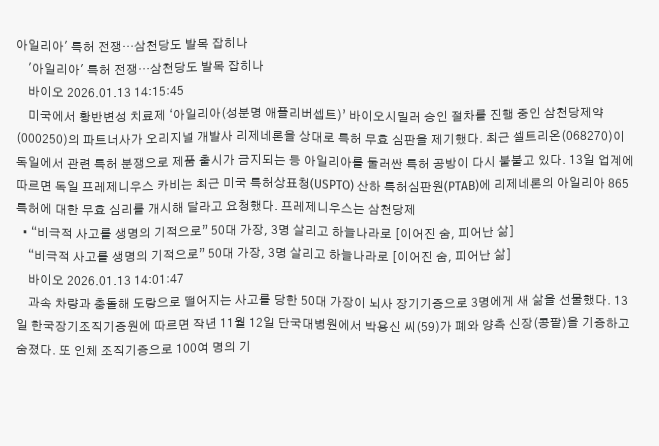아일리아' 특허 전쟁…삼천당도 발목 잡히나
    '아일리아' 특허 전쟁…삼천당도 발목 잡히나
    바이오 2026.01.13 14:15:45
    미국에서 황반변성 치료제 ‘아일리아(성분명 애플리버셉트)’ 바이오시밀러 승인 절차를 진행 중인 삼천당제약(000250)의 파트너사가 오리지널 개발사 리제네론을 상대로 특허 무효 심판을 제기했다. 최근 셀트리온(068270)이 독일에서 관련 특허 분쟁으로 제품 출시가 금지되는 등 아일리아를 둘러싼 특허 공방이 다시 불붙고 있다. 13일 업계에 따르면 독일 프레제니우스 카비는 최근 미국 특허상표청(USPTO) 산하 특허심판원(PTAB)에 리제네론의 아일리아 865 특허에 대한 무효 심리를 개시해 달라고 요청했다. 프레제니우스는 삼천당제
  • “비극적 사고를 생명의 기적으로” 50대 가장, 3명 살리고 하늘나라로 [이어진 숨, 피어난 삶]
    “비극적 사고를 생명의 기적으로” 50대 가장, 3명 살리고 하늘나라로 [이어진 숨, 피어난 삶]
    바이오 2026.01.13 14:01:47
    과속 차량과 충돌해 도랑으로 떨어지는 사고를 당한 50대 가장이 뇌사 장기기증으로 3명에게 새 삶을 선물했다. 13일 한국장기조직기증원에 따르면 작년 11월 12일 단국대병원에서 박용신 씨(59)가 폐와 양측 신장(콩팥)을 기증하고 숨졌다. 또 인체 조직기증으로 100여 명의 기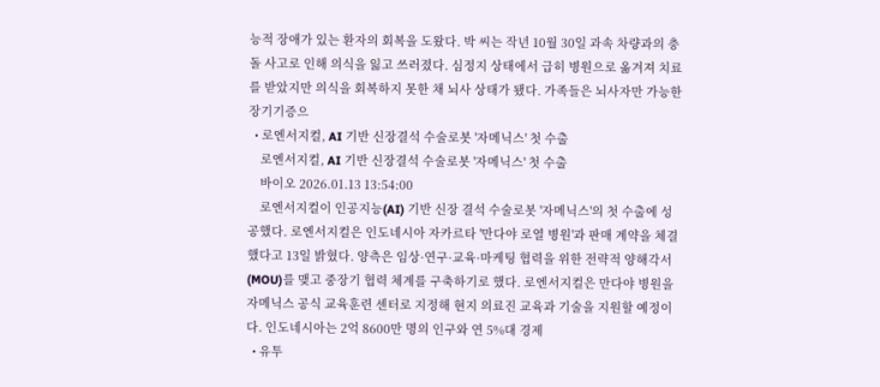능적 장애가 있는 환자의 회복을 도왔다. 박 씨는 작년 10월 30일 과속 차량과의 충돌 사고로 인해 의식을 잃고 쓰러졌다. 심정지 상태에서 급히 병원으로 옮겨져 치료를 받았지만 의식을 회복하지 못한 채 뇌사 상태가 됐다. 가족들은 뇌사자만 가능한 장기기증으
  • 로엔서지컬, AI 기반 신장결석 수술로봇 '자메닉스' 첫 수출
    로엔서지컬, AI 기반 신장결석 수술로봇 '자메닉스' 첫 수출
    바이오 2026.01.13 13:54:00
    로엔서지컬이 인공지능(AI) 기반 신장 결석 수술로봇 '자메닉스'의 첫 수출에 성공했다. 로엔서지컬은 인도네시아 자카르타 '만다야 로열 병원'과 판매 계약을 체결했다고 13일 밝혔다. 양측은 임상·연구·교육·마케팅 협력을 위한 전략적 양해각서(MOU)를 맺고 중장기 협력 체계를 구축하기로 했다. 로엔서지컬은 만다야 병원을 자메닉스 공식 교육훈련 센터로 지정해 현지 의료진 교육과 기술을 지원할 예정이다. 인도네시아는 2억 8600만 명의 인구와 연 5%대 경제
  • 유투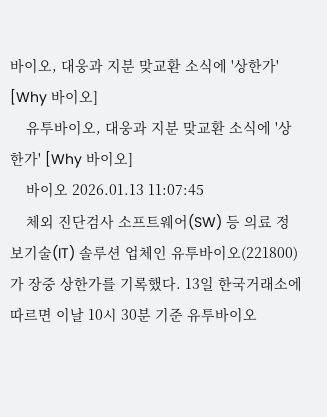바이오, 대웅과 지분 맞교환 소식에 '상한가' [Why 바이오]
    유투바이오, 대웅과 지분 맞교환 소식에 '상한가' [Why 바이오]
    바이오 2026.01.13 11:07:45
    체외 진단검사 소프트웨어(SW) 등 의료 정보기술(IT) 솔루션 업체인 유투바이오(221800)가 장중 상한가를 기록했다. 13일 한국거래소에 따르면 이날 10시 30분 기준 유투바이오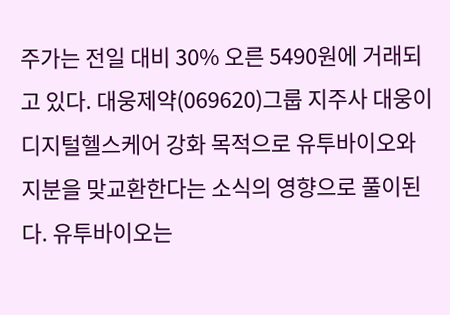주가는 전일 대비 30% 오른 5490원에 거래되고 있다. 대웅제약(069620)그룹 지주사 대웅이 디지털헬스케어 강화 목적으로 유투바이오와 지분을 맞교환한다는 소식의 영향으로 풀이된다. 유투바이오는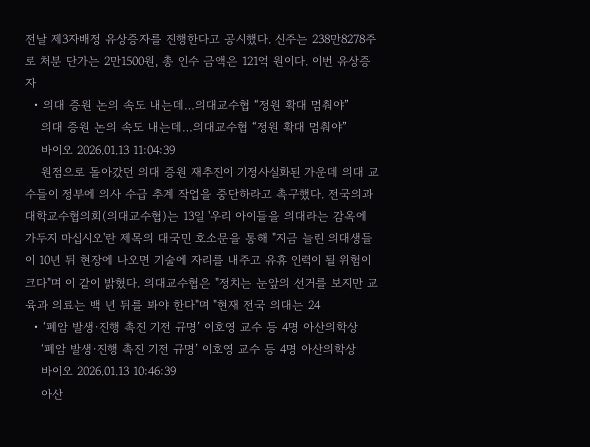전날 제3자배정 유상증자를 진행한다고 공시했다. 신주는 238만8278주로 처분 단가는 2만1500원, 총 인수 금액은 121억 원이다. 이번 유상증자
  • 의대 증원 논의 속도 내는데…의대교수협 “정원 확대 멈춰야”
    의대 증원 논의 속도 내는데…의대교수협 “정원 확대 멈춰야”
    바이오 2026.01.13 11:04:39
    원점으로 돌아갔던 의대 증원 재추진이 기정사실화된 가운데 의대 교수들이 정부에 의사 수급 추계 작업을 중단하라고 촉구했다. 전국의과대학교수협의회(의대교수협)는 13일 '우리 아이들을 의대라는 감옥에 가두지 마십시오'란 제목의 대국민 호소문을 통해 "지금 늘린 의대생들이 10년 뒤 현장에 나오면 기술에 자리를 내주고 유휴 인력이 될 위험이 크다"며 이 같이 밝혔다. 의대교수협은 "정치는 눈앞의 선거를 보지만 교육과 의료는 백 년 뒤를 봐야 한다"며 "현재 전국 의대는 24
  • ‘폐암 발생·진행 촉진 기전 규명’ 이호영 교수 등 4명 아산의학상
    ‘폐암 발생·진행 촉진 기전 규명’ 이호영 교수 등 4명 아산의학상
    바이오 2026.01.13 10:46:39
    아산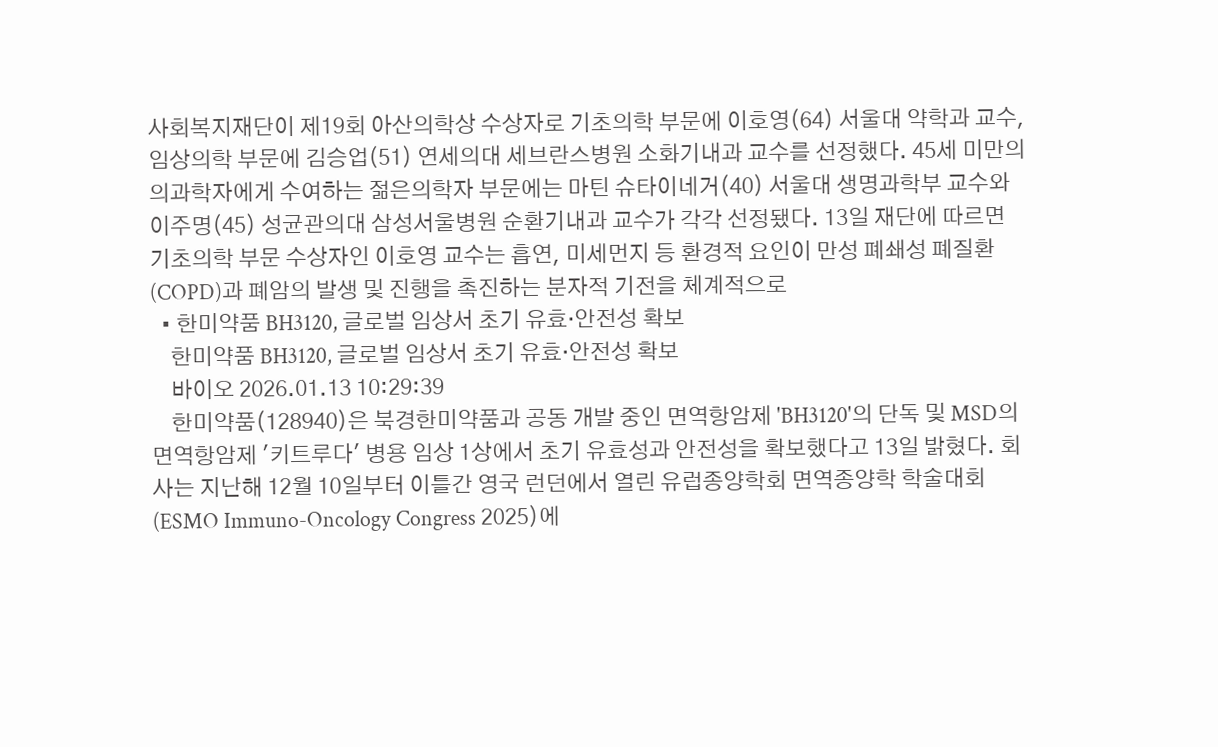사회복지재단이 제19회 아산의학상 수상자로 기초의학 부문에 이호영(64) 서울대 약학과 교수, 임상의학 부문에 김승업(51) 연세의대 세브란스병원 소화기내과 교수를 선정했다. 45세 미만의 의과학자에게 수여하는 젊은의학자 부문에는 마틴 슈타이네거(40) 서울대 생명과학부 교수와 이주명(45) 성균관의대 삼성서울병원 순환기내과 교수가 각각 선정됐다. 13일 재단에 따르면 기초의학 부문 수상자인 이호영 교수는 흡연, 미세먼지 등 환경적 요인이 만성 폐쇄성 폐질환(COPD)과 폐암의 발생 및 진행을 촉진하는 분자적 기전을 체계적으로
  • 한미약품 BH3120, 글로벌 임상서 초기 유효·안전성 확보
    한미약품 BH3120, 글로벌 임상서 초기 유효·안전성 확보
    바이오 2026.01.13 10:29:39
    한미약품(128940)은 북경한미약품과 공동 개발 중인 면역항암제 'BH3120'의 단독 및 MSD의 면역항암제 '키트루다' 병용 임상 1상에서 초기 유효성과 안전성을 확보했다고 13일 밝혔다. 회사는 지난해 12월 10일부터 이틀간 영국 런던에서 열린 유럽종양학회 면역종양학 학술대회(ESMO Immuno-Oncology Congress 2025)에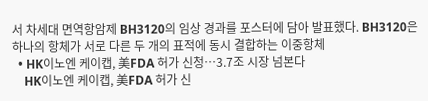서 차세대 면역항암제 BH3120의 임상 경과를 포스터에 담아 발표했다. BH3120은 하나의 항체가 서로 다른 두 개의 표적에 동시 결합하는 이중항체
  • HK이노엔 케이캡, 美FDA 허가 신청…3.7조 시장 넘본다
    HK이노엔 케이캡, 美FDA 허가 신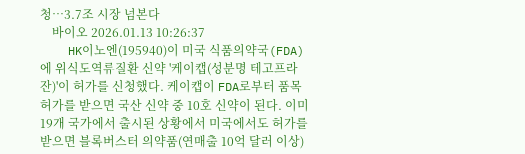청…3.7조 시장 넘본다
    바이오 2026.01.13 10:26:37
    HK이노엔(195940)이 미국 식품의약국(FDA)에 위식도역류질환 신약 '케이캡(성분명 테고프라잔)'이 허가를 신청했다. 케이캡이 FDA로부터 품목허가를 받으면 국산 신약 중 10호 신약이 된다. 이미 19개 국가에서 출시된 상황에서 미국에서도 허가를 받으면 블록버스터 의약품(연매출 10억 달러 이상)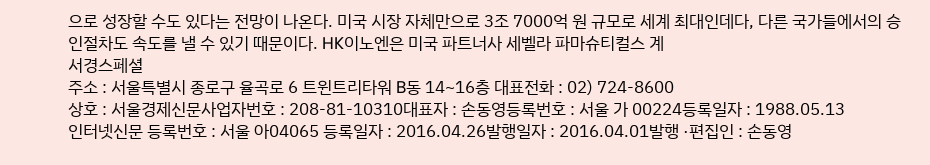으로 성장할 수도 있다는 전망이 나온다. 미국 시장 자체만으로 3조 7000억 원 규모로 세계 최대인데다, 다른 국가들에서의 승인절차도 속도를 낼 수 있기 때문이다. HK이노엔은 미국 파트너사 세벨라 파마슈티컬스 계
서경스페셜
주소 : 서울특별시 종로구 율곡로 6 트윈트리타워 B동 14~16층 대표전화 : 02) 724-8600
상호 : 서울경제신문사업자번호 : 208-81-10310대표자 : 손동영등록번호 : 서울 가 00224등록일자 : 1988.05.13
인터넷신문 등록번호 : 서울 아04065 등록일자 : 2016.04.26발행일자 : 2016.04.01발행 ·편집인 : 손동영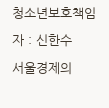청소년보호책임자 : 신한수
서울경제의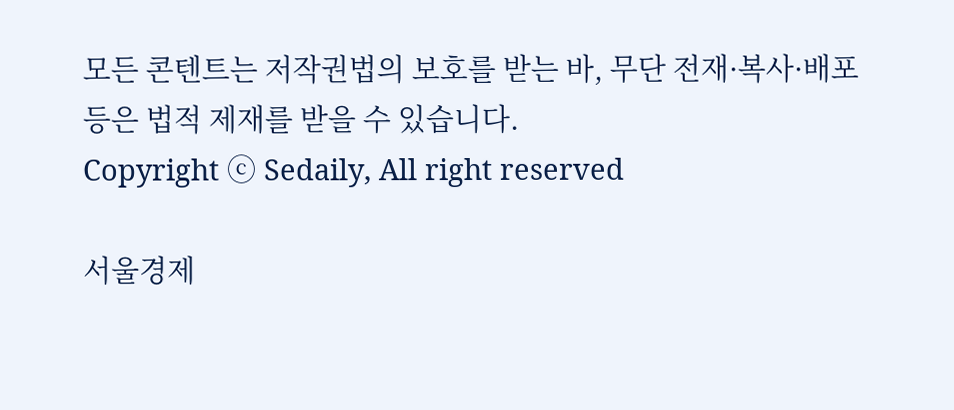모든 콘텐트는 저작권법의 보호를 받는 바, 무단 전재·복사·배포 등은 법적 제재를 받을 수 있습니다.
Copyright ⓒ Sedaily, All right reserved

서울경제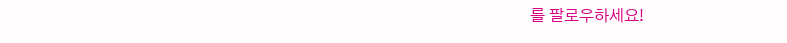를 팔로우하세요!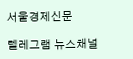서울경제신문

텔레그램 뉴스채널